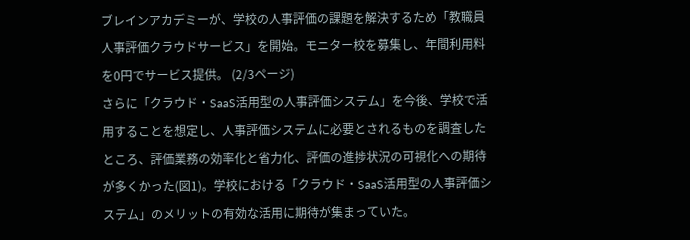ブレインアカデミーが、学校の人事評価の課題を解決するため「教職員人事評価クラウドサービス」を開始。モニター校を募集し、年間利用料を0円でサービス提供。 (2/3ページ)
さらに「クラウド・SaaS活用型の人事評価システム」を今後、学校で活用することを想定し、人事評価システムに必要とされるものを調査したところ、評価業務の効率化と省力化、評価の進捗状況の可視化への期待が多くかった(図1)。学校における「クラウド・SaaS活用型の人事評価システム」のメリットの有効な活用に期待が集まっていた。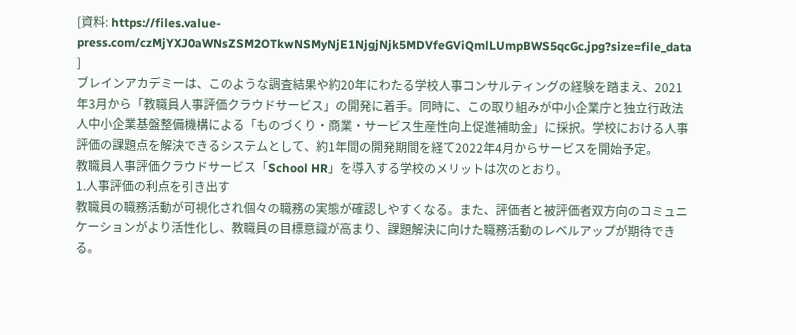[資料: https://files.value-press.com/czMjYXJ0aWNsZSM2OTkwNSMyNjE1NjgjNjk5MDVfeGViQmlLUmpBWS5qcGc.jpg?size=file_data ]
ブレインアカデミーは、このような調査結果や約20年にわたる学校人事コンサルティングの経験を踏まえ、2021年3月から「教職員人事評価クラウドサービス」の開発に着手。同時に、この取り組みが中小企業庁と独立行政法人中小企業基盤整備機構による「ものづくり・商業・サービス生産性向上促進補助金」に採択。学校における人事評価の課題点を解決できるシステムとして、約1年間の開発期間を経て2022年4月からサービスを開始予定。
教職員人事評価クラウドサービス「School HR」を導入する学校のメリットは次のとおり。
1.人事評価の利点を引き出す
教職員の職務活動が可視化され個々の職務の実態が確認しやすくなる。また、評価者と被評価者双方向のコミュニケーションがより活性化し、教職員の目標意識が高まり、課題解決に向けた職務活動のレベルアップが期待できる。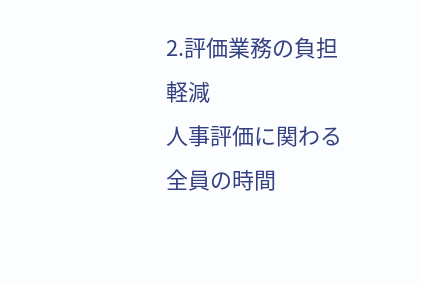2.評価業務の負担軽減
人事評価に関わる全員の時間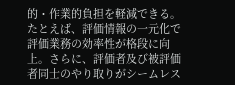的・作業的負担を軽減できる。たとえば、評価情報の一元化で評価業務の効率性が格段に向上。さらに、評価者及び被評価者同士のやり取りがシームレス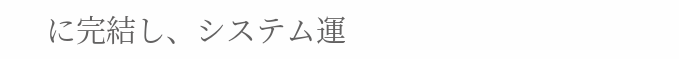に完結し、システム運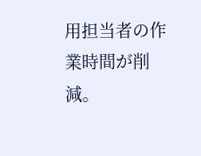用担当者の作業時間が削減。